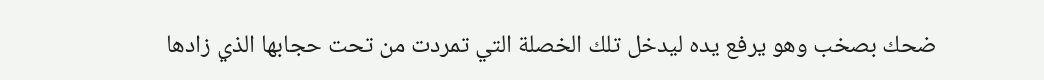ضحك بصخب وهو يرفع يده ليدخل تلك الخصلة التي تمردت من تحت حجابها الذي زادها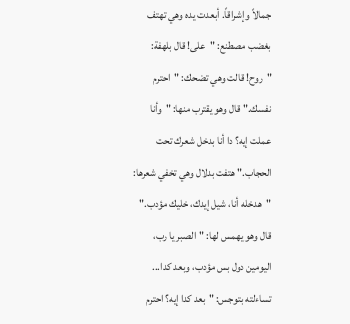جمالاً وإشراقاً. أبعدت يده وهي تهتف بغضب مصطنع: "على! قال بلهفة: "روح! قالت وهي تضحك: "احترم نفسك." قال وهو يقترب منها: "وأنا عملت إيه؟ دا أنا بدخل شعرك تحت الحجاب." هتفت بدلال وهي تخفي شعرها: "هدخله أنا، شيل إيدك، خليك مؤدب." قال وهو يهمس لها: "الصبر يا رب، اليومين دول بس مؤدب، وبعد كدا... تساءلته بتوجس: "بعد كدا إيه؟ احترم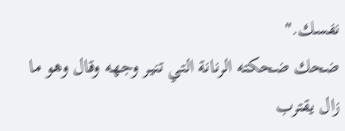نفسك."
ضحك ضحكته الرنانة التي تنير وجهه وقال وهو ما زال يقترب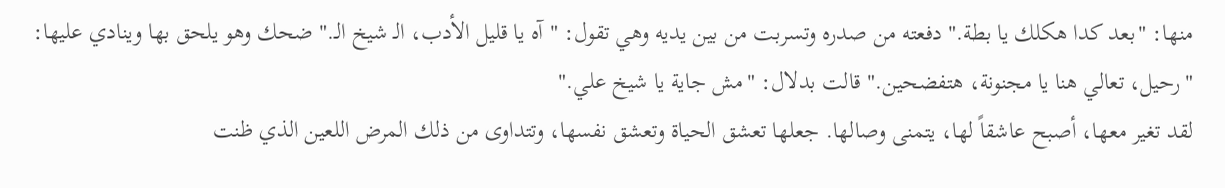منها: "بعد كدا هكلك يا بطة." دفعته من صدره وتسربت من بين يديه وهي تقول: "آه يا قليل الأدب، الـ شيخ الـ." ضحك وهو يلحق بها وينادي عليها: "رحيل، تعالي هنا يا مجنونة، هتفضحين." قالت بدلال: "مش جاية يا شيخ علي."
لقد تغير معها، أصبح عاشقاً لها، يتمنى وصالها. جعلها تعشق الحياة وتعشق نفسها، وتتداوى من ذلك المرض اللعين الذي ظنت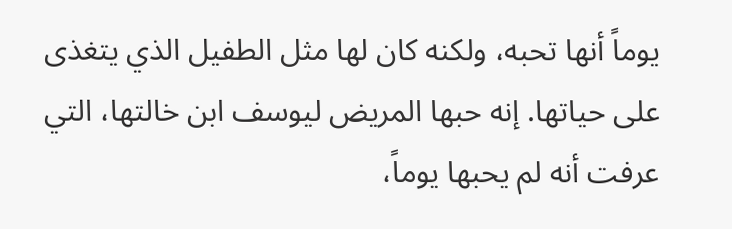يوماً أنها تحبه، ولكنه كان لها مثل الطفيل الذي يتغذى على حياتها. إنه حبها المريض ليوسف ابن خالتها، التي عرفت أنه لم يحبها يوماً،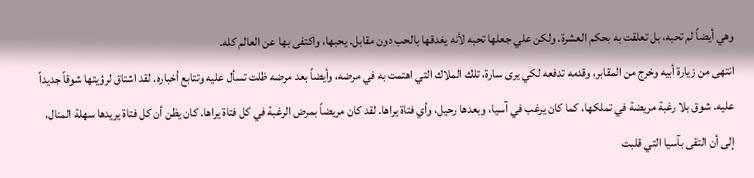وهي أيضاً لم تحبه، بل تعلقت به بحكم العشرة. ولكن علي جعلها تحبه لأنه يغدقها بالحب دون مقابل. يحبها، واكتفى بها عن العالم كله.
انتهى من زيارة أبيه وخرج من المقابر، وقدمه تدفعه لكي يرى سارة، تلك الملاك التي اهتمت به في مرضه، وأيضاً بعد مرضه ظلت تسأل عليه وتتابع أخباره. لقد اشتاق لرؤيتها شوقاً جديداً عليه. شوق بلا رغبة مريضة في تملكها، كما كان يرغب في آسيا، وبعدها رحيل، وأي فتاة يراها. لقد كان مريضاً بمرض الرغبة في كل فتاة يراها. كان يظن أن كل فتاة يريدها سهلة المنال، إلى أن التقى بآسيا التي قلبت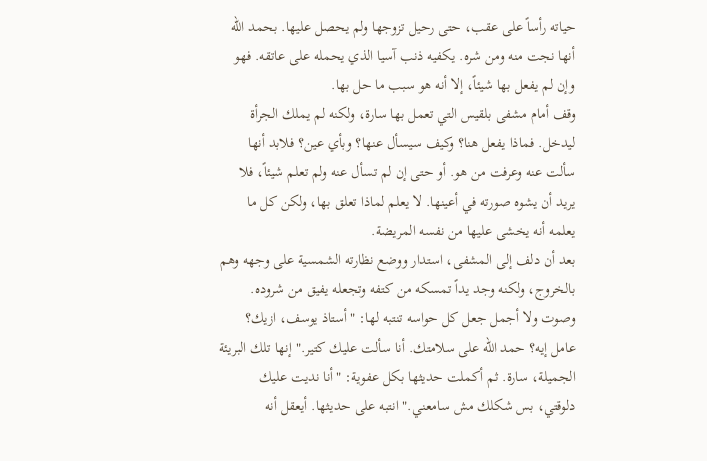حياته رأساً على عقب، حتى رحيل تزوجها ولم يحصل عليها. بحمد الله أنها نجت منه ومن شره. يكفيه ذنب آسيا الذي يحمله على عاتقه. فهو وإن لم يفعل بها شيئاً، إلا أنه هو سبب ما حل بها.
وقف أمام مشفى بلقيس التي تعمل بها سارة، ولكنه لم يملك الجرأة ليدخل. فماذا يفعل هنا؟ وكيف سيسأل عنها؟ وبأي عين؟ فلابد أنها سألت عنه وعرفت من هو. أو حتى إن لم تسأل عنه ولم تعلم شيئاً، فلا يريد أن يشوه صورته في أعينها. لا يعلم لماذا تعلق بها، ولكن كل ما يعلمه أنه يخشى عليها من نفسه المريضة.
بعد أن دلف إلى المشفى، استدار ووضع نظارته الشمسية على وجهه وهم بالخروج، ولكنه وجد يداً تمسكه من كتفه وتجعله يفيق من شروده. وصوت ولا أجمل جعل كل حواسه تنتبه لها: "أستاذ يوسف، ازيك؟ عامل إيه؟ حمد الله على سلامتك. أنا سألت عليك كتير." إنها تلك البريئة الجميلة، سارة. ثم أكملت حديثها بكل عفوية: "أنا نديت عليك دلوقتي، بس شكلك مش سامعني." انتبه على حديثها. أيعقل أنه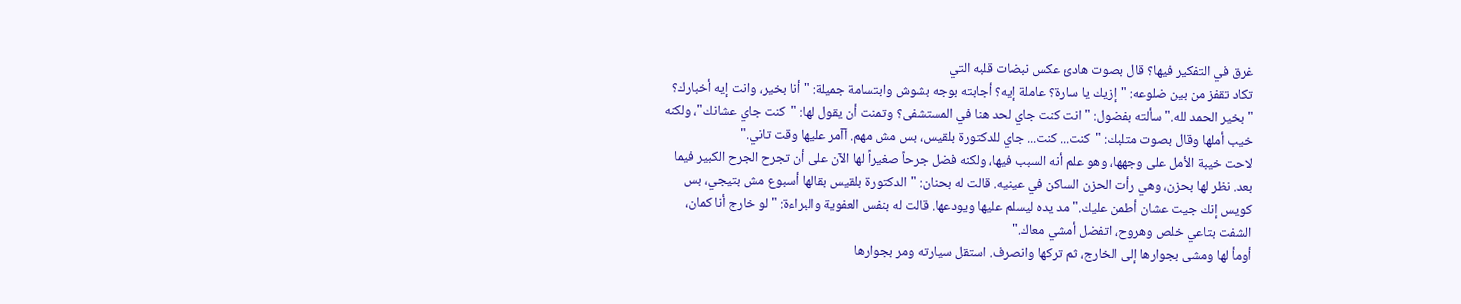غرق في التفكير فيها؟ قال بصوت هادئ عكس نبضات قلبه التي
تكاد تقفز من بين ضلوعه: "إزيك يا سارة؟ عاملة إيه؟ أجابته بوجه بشوش وابتسامة جميلة: "أنا بخير، وانت إيه أخبارك؟ "بخير الحمد لله." سألته بفضول: "انت كنت جاي لحد هنا في المستشفى؟ وتمنت أن يقول لها: "كنت جاي عشانك"، ولكنه خيب أملها وقال بصوت متلبك: "كنت... كنت... جاي للدكتورة بلقيس، بس مش مهم. آآمر عليها وقت تاني."
لاحت خيبة الأمل على وجهها، وهو علم أنه السبب فيها، ولكنه فضل جرحاً صغيراً لها الآن على أن تجرح الجرح الكبير فيما بعد. نظر لها بحزن، وهي رأت الحزن الساكن في عينيه. قالت له بحنان: "الدكتورة بلقيس بقالها أسبوع مش بتيجي، بس كويس إنك جيت عشان أطمن عليك." مد يده ليسلم عليها ويودعها. قالت له بنفس العفوية والبراءة: "لو خارج أنا كمان، الشفت بتاعي خلص وهروح، اتفضل أمشي معاك."
أومأ لها ومشى بجوارها إلى الخارج، ثم تركها وانصرف. استقل سيارته ومر بجوارها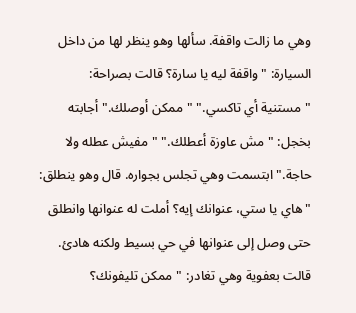وهي ما زالت واقفة. سألها وهو ينظر لها من داخل السيارة: "واقفة ليه يا سارة؟ قالت بصراحة: "مستنية أي تاكسي." "ممكن أوصلك." أجابته بخجل: "مش عاوزة أعطلك." "مفيش عطله ولا حاجة." ابتسمت وهي تجلس بجواره. قال وهو ينطلق: "هاي يا ستي، عنوانك إيه؟ أملت له عنوانها وانطلق حتى وصل إلى عنوانها في حي بسيط ولكنه هادئ. قالت بعفوية وهي تغادر: "ممكن تليفونك؟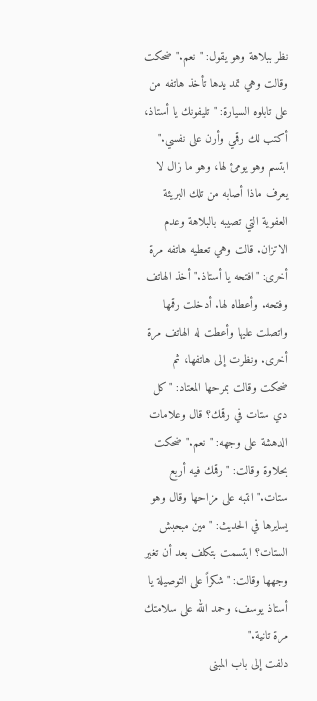نظر ببلاهة وهو يقول: "نعم." ضحكت وقالت وهي تمد يدها تأخذ هاتفه من على تابلوه السيارة: "تليفونك يا أستاذ، أكتب لك رقمي وأرن على نفسي." ابتسم وهو يومئ لها، وهو ما زال لا يعرف ماذا أصابه من تلك البريئة العفوية التي تصيبه بالبلاهة وعدم الاتزان. قالت وهي تعطيه هاتفه مرة أخرى: "افتحه يا أستاذ." أخذ الهاتف وفتحه. وأعطاه لها. أدخلت رقمها واتصلت عليها وأعطت له الهاتف مرة أخرى. ونظرت إلى هاتفها، ثم
ضحكت وقالت بمرحها المعتاد: "كل دي ستات في رقمك؟ قال وعلامات الدهشة على وجهه: "نعم." ضحكت بحلاوة وقالت: "رقمك فيه أربع ستات." انتبه على مزاحها وقال وهو يسايرها في الحديث: "مين مبحبش الستات؟ ابتسمت بتكلف بعد أن تغير وجهها وقالت: "شكراً على التوصيلة يا أستاذ يوسف، وحمد الله على سلامتك مرة تانية."
دلفت إلى باب المبنى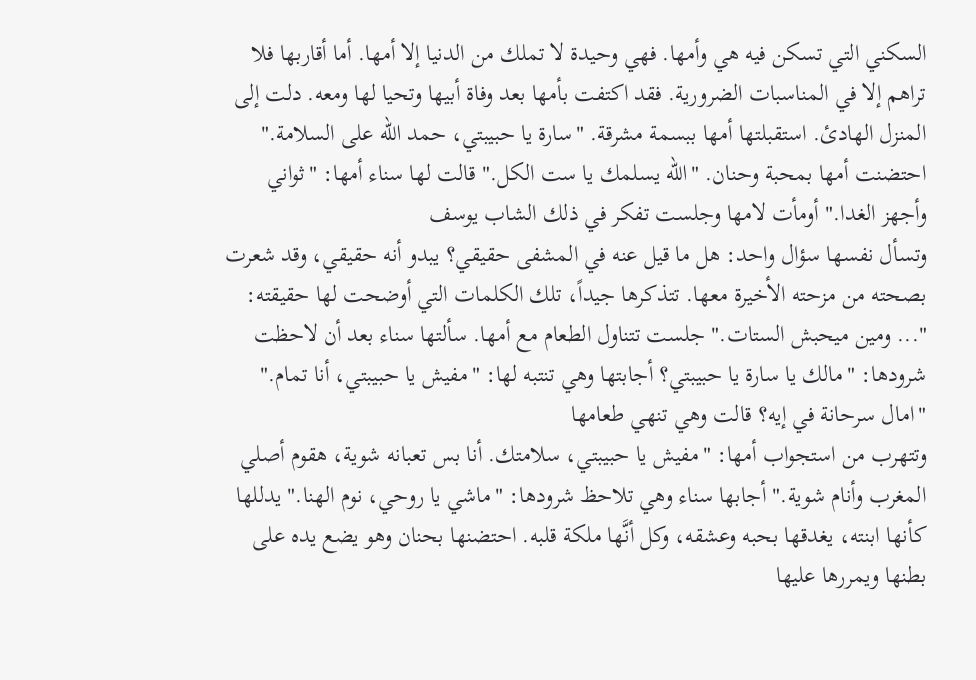السكني التي تسكن فيه هي وأمها. فهي وحيدة لا تملك من الدنيا إلا أمها. أما أقاربها فلا تراهم إلا في المناسبات الضرورية. فقد اكتفت بأمها بعد وفاة أبيها وتحيا لها ومعه. دلت إلى المنزل الهادئ. استقبلتها أمها ببسمة مشرقة. "سارة يا حبيبتي، حمد الله على السلامة." احتضنت أمها بمحبة وحنان. "الله يسلمك يا ست الكل." قالت لها سناء أمها: "ثواني وأجهز الغدا." أومأت لامها وجلست تفكر في ذلك الشاب يوسف
وتسأل نفسها سؤال واحد: هل ما قيل عنه في المشفى حقيقي؟ يبدو أنه حقيقي، وقد شعرت بصحته من مزحته الأخيرة معها. تتذكرها جيداً، تلك الكلمات التي أوضحت لها حقيقته: "... ومين ميحبش الستات." جلست تتناول الطعام مع أمها. سألتها سناء بعد أن لاحظت شرودها: "مالك يا سارة يا حبيبتي؟ أجابتها وهي تنتبه لها: "مفيش يا حبيبتي، أنا تمام." "امال سرحانة في إيه؟ قالت وهي تنهي طعامها
وتتهرب من استجواب أمها: "مفيش يا حبيبتي، سلامتك. أنا بس تعبانه شوية، هقوم أصلي المغرب وأنام شوية." أجابها سناء وهي تلاحظ شرودها: "ماشي يا روحي، نوم الهنا." يدللها كأنها ابنته، يغدقها بحبه وعشقه، وكل أنَّها ملكة قلبه. احتضنها بحنان وهو يضع يده على بطنها ويمررها عليها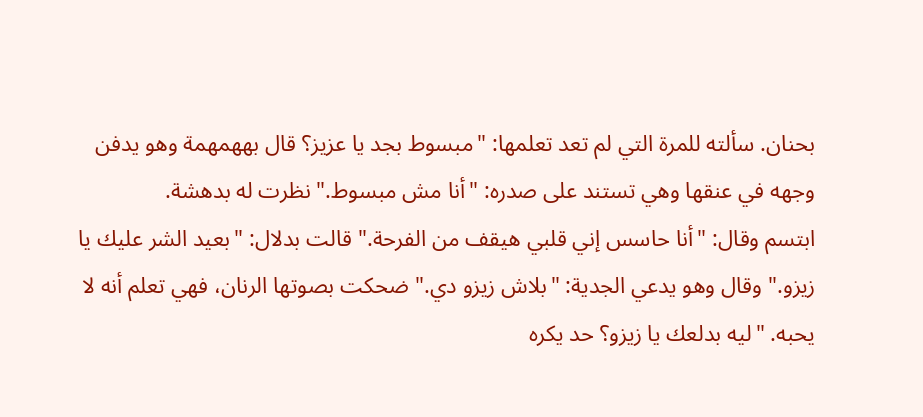بحنان. سألته للمرة التي لم تعد تعلمها: "مبسوط بجد يا عزيز؟ قال بههمهمة وهو يدفن وجهه في عنقها وهي تستند على صدره: "أنا مش مبسوط." نظرت له بدهشة.
ابتسم وقال: "أنا حاسس إني قلبي هيقف من الفرحة." قالت بدلال: "بعيد الشر عليك يا زيزو." وقال وهو يدعي الجدية: "بلاش زيزو دي." ضحكت بصوتها الرنان، فهي تعلم أنه لا يحبه. "ليه بدلعك يا زيزو؟ حد يكره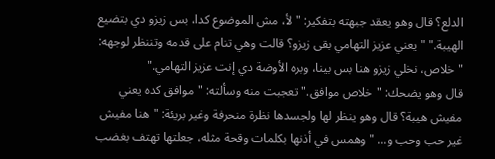الدلع؟ قال وهو يعقد جبهته بتفكير: "لأ، مش الموضوع كدا، بس زيزو دي بتضيع الهيبة." "يعني عزيز التهامي بقى زيزو؟ قالت وهي تنام على قدمه وتننظر لوجهه: "خلاص، نخلي زيزو هنا بس بينا، وبره الأوضة دي إنت عزيز التهامي."
قال وهو يضحك: "خلاص موافق." تعجبت منه وسألته: "موافق كده يعني مفيش هيبة؟ قال وهو ينظر لها ولجسدها نظرة منحرفة وغير بريئة: "هنا مفيش غير حب وحب و... " وهمس في أذنها بكلمات وقحة مثله، جعلتها تهتف بغضب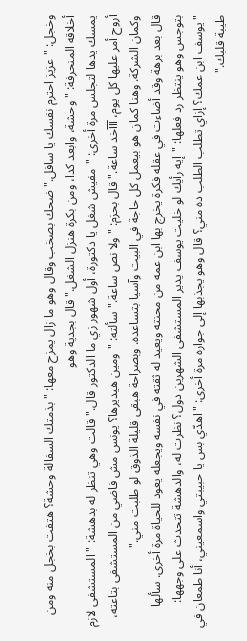وخجل: "عزيز احترم نفسك يا سافل." ضحك بصخب وقال وهو ما زال يمزح معها: "بذمتك السفالة وحشة؟ هتفت بخجل منه ومن أخلاقه المنحرفة: "وحشة، وابعد كدا، ومن بكرة هنزل الشغل." قال بجدية وهو
يمسك يدها لتجلس مرة أخرى: "مفيش شغل يا دكتورة، أول شهور زي ما الدكتور قال." قالت وهي تنظر له بدهشة: "المستشفى لازم أروح أمر عليها كل يوم، آآآخد ساعة." قال بحزم: "ولا نص ساعة." سألته: "ومين هيديرها؟ يونس مش فاضي من المستشفى بتاعته، وكمان الشركة. وهنا كمان هو بيعمل كل حاجة في البيت وآسيا بتساعده. وبصراحة هبقى قليلة الذوق لو طلبت مني."
قال بعد برهة وقد أضاءت في عقله فكرة يخرج بها ابن عمه من محنته ويعيد له ثقته في نفسه ويجعله يعود للحياة مرة أخرى. سألها بتوجس وهو ينتظر رد فعلها: "إيه رأيك لو خليت يوسف يدير المستشفى الشهرين دول؟ نظرت له، والدهشة تتحدث على وجهها: "يوسف ابن عمك؟ إزاي تطلب الطلب ده مني؟ قال وهو يجذبها إلى جواره مرة أخرى: "اهدّي بس يا حبيبتي واسمعيني، أنا طمعان في طيبة قلبك."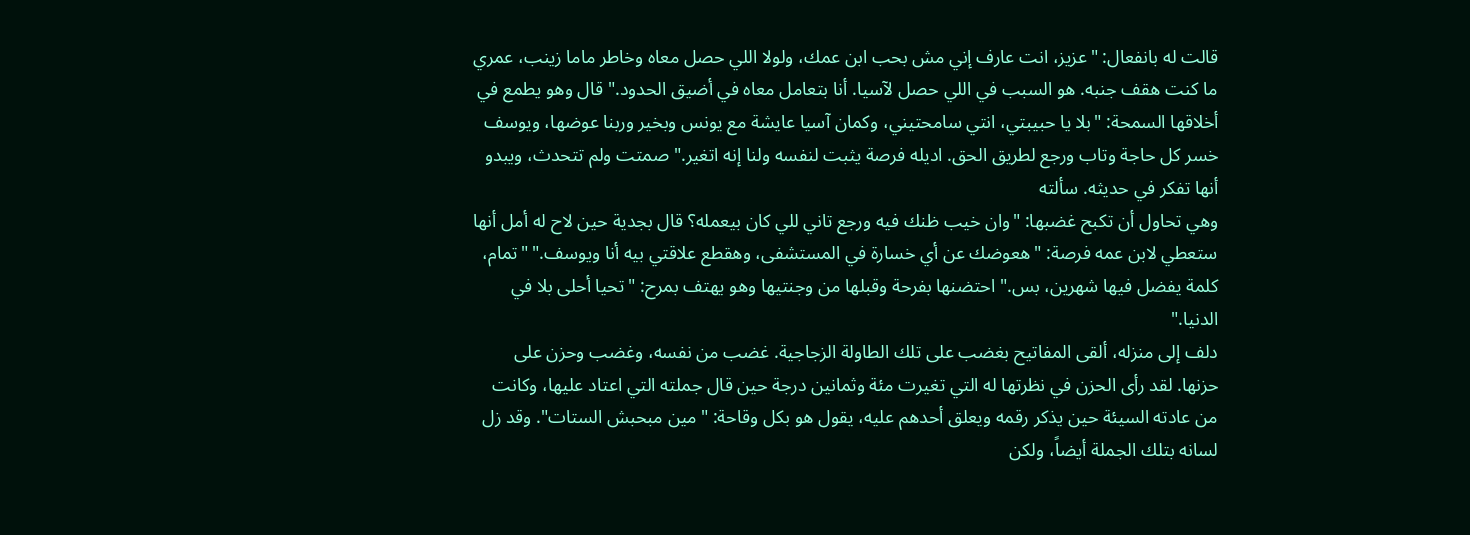قالت له بانفعال: "عزيز، انت عارف إني مش بحب ابن عمك، ولولا اللي حصل معاه وخاطر ماما زينب، عمري ما كنت هقف جنبه. هو السبب في اللي حصل لآسيا. أنا بتعامل معاه في أضيق الحدود." قال وهو يطمع في أخلاقها السمحة: "بلا يا حبيبتي، انتي سامحتيني، وكمان آسيا عايشة مع يونس وبخير وربنا عوضها، ويوسف خسر كل حاجة وتاب ورجع لطريق الحق. اديله فرصة يثبت لنفسه ولنا إنه اتغير." صمتت ولم تتحدث، ويبدو أنها تفكر في حديثه. سألته
وهي تحاول أن تكبح غضبها: "وان خيب ظنك فيه ورجع تاني للي كان بيعمله؟ قال بجدية حين لاح له أمل أنها ستعطي لابن عمه فرصة: "هعوضك عن أي خسارة في المستشفى، وهقطع علاقتي بيه أنا ويوسف." "تمام، كلمة يفضل فيها شهرين، بس." احتضنها بفرحة وقبلها من وجنتيها وهو يهتف بمرح: "تحيا أحلى بلا في الدنيا."
دلف إلى منزله، ألقى المفاتيح بغضب على تلك الطاولة الزجاجية. غضب من نفسه، وغضب وحزن على حزنها. لقد رأى الحزن في نظرتها له التي تغيرت مئة وثمانين درجة حين قال جملته التي اعتاد عليها، وكانت من عادته السيئة حين يذكر رقمه ويعلق أحدهم عليه، يقول هو بكل وقاحة: "مين مبحبش الستات". وقد زل لسانه بتلك الجملة أيضاً، ولكن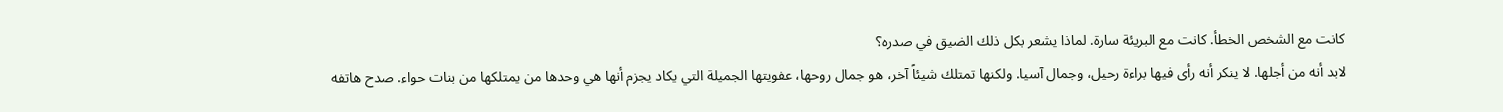كانت مع الشخص الخطأ. كانت مع البريئة سارة. لماذا يشعر بكل ذلك الضيق في صدره؟
لابد أنه من أجلها. لا ينكر أنه رأى فيها براءة رحيل، وجمال آسيا. ولكنها تمتلك شيئاً آخر، هو جمال روحها، عفويتها الجميلة التي يكاد يجزم أنها هي وحدها من يمتلكها من بنات حواء. صدح هاتفه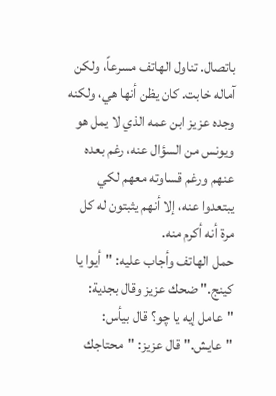باتصال. تناول الهاتف مسرعاً، ولكن آماله خابت. كان يظن أنها هي، ولكنه وجده عزيز ابن عمه الذي لا يمل هو ويونس من السؤال عنه، رغم بعده عنهم ورغم قساوته معهم لكي يبتعدوا عنه، إلا أنهم يثبتون له كل مرة أنه أكرم منه.
حمل الهاتف وأجاب عليه: "أيوا يا كينج." ضحك عزيز وقال بجدية: "عامل إيه يا چو؟ قال بيأس: "عايش." قال عزيز: "محتاجك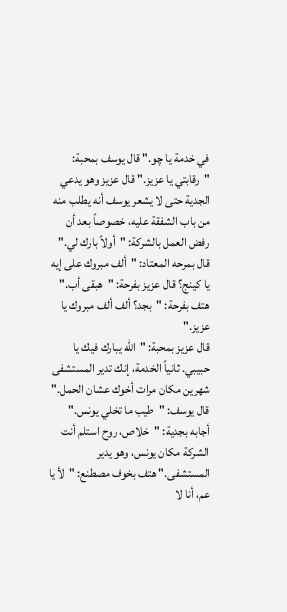في خدمة يا چو." قال يوسف بمحبة: "رقابتي يا عزيز." قال عزيز وهو يدعي الجدية حتى لا يشعر يوسف أنه يطلب منه من باب الشفقة عليه، خصوصاً بعد أن رفض العمل بالشركة: "أولاً بارك لي." قال بمرحه المعتاد: "ألف مبروك على إيه يا كينج؟ قال عزيز بفرحة: "هبقى أب." هتف بفرحة: "بجد؟ ألف ألف مبروك يا عزيز."
قال عزيز بمحبة: "الله يبارك فيك يا حبيبي. ثانياً الخدمة، إنك تدير المستشفى شهرين مكان مرات أخوك عشان الحمل." قال يوسف: "طيب ما تخلي يونس." أجابه بجدية: "خلاص، روح استلم أنت الشركة مكان يونس، وهو يدير المستشفى." هتف بخوف مصطنع: "لأ يا عم، أنا لا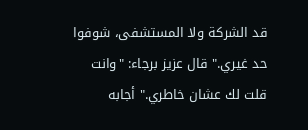قد الشركة ولا المستشفى، شوفوا حد غيري." قال عزيز برجاء: "وانت قلت لك عشان خاطري." أجابه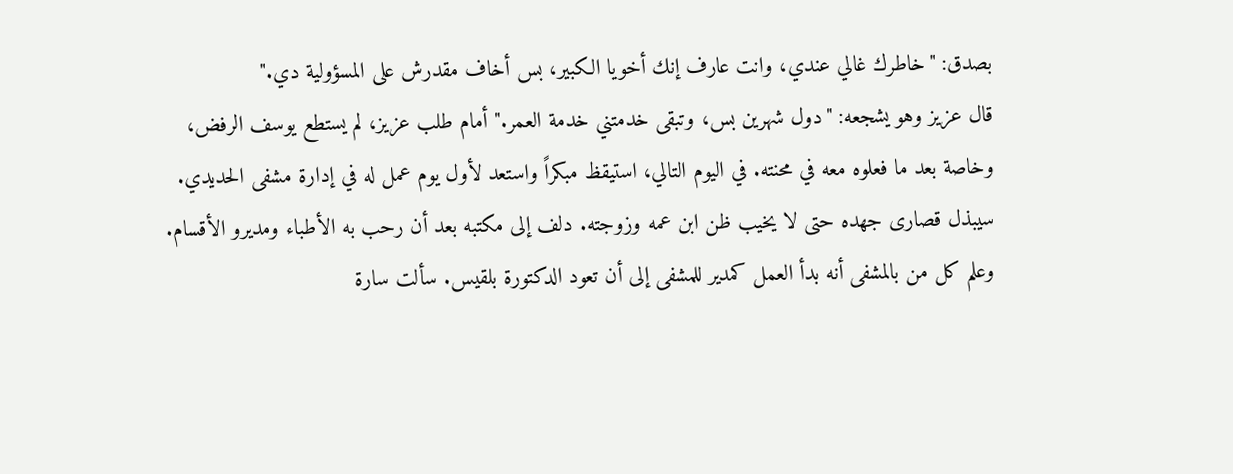بصدق: "خاطرك غالي عندي، وانت عارف إنك أخويا الكبير، بس أخاف مقدرش على المسؤولية دي."
قال عزيز وهو يشجعه: "دول شهرين بس، وتبقى خدمتني خدمة العمر." أمام طلب عزيز، لم يستطع يوسف الرفض، وخاصة بعد ما فعلوه معه في محنته. في اليوم التالي، استيقظ مبكراً واستعد لأول يوم عمل له في إدارة مشفى الحديدي. سيبذل قصارى جهده حتى لا يخيب ظن ابن عمه وزوجته. دلف إلى مكتبه بعد أن رحب به الأطباء ومديرو الأقسام. وعلم كل من بالمشفى أنه بدأ العمل كمدير للمشفى إلى أن تعود الدكتورة بلقيس. سألت سارة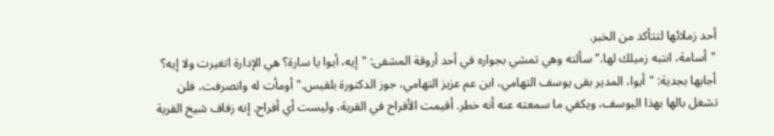أحد زملائها لتتأكد من الخبر.
"أسامة، انتبه زميلك لها." سألته وهي تمشي بجواره في أحد أروقة المشفى: "إيه، أيوا يا سارة؟ هي الإدارة اتغيرت ولا إيه؟ أجابها بجدية: "أيوا، المدير بقى يوسف التهامي، ابن عم عزيز التهامي، جوز الدكتورة بلقيس." أومأت له وانصرفت، فلن تشغل بالها بهذا اليوسف، ويكفي ما سمعته عنه أنه خطر. أقيمت الأفراح في القرية، وليست أي أفراح. إنه زفاف شيخ القرية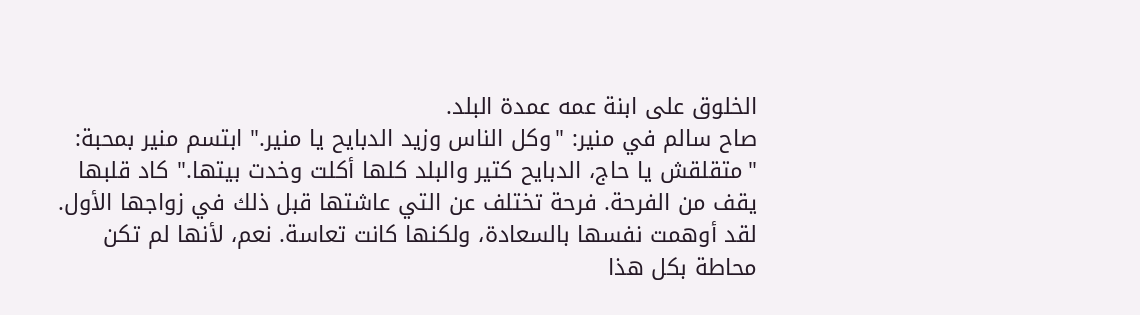الخلوق على ابنة عمه عمدة البلد.
صاح سالم في منير: "وكل الناس وزيد الدبايح يا منير." ابتسم منير بمحبة: "متقلقش يا حاج، الدبايح كتير والبلد كلها أكلت وخدت بيتها." كاد قلبها يقف من الفرحة. فرحة تختلف عن التي عاشتها قبل ذلك في زواجها الأول. لقد أوهمت نفسها بالسعادة، ولكنها كانت تعاسة. نعم، لأنها لم تكن محاطة بكل هذا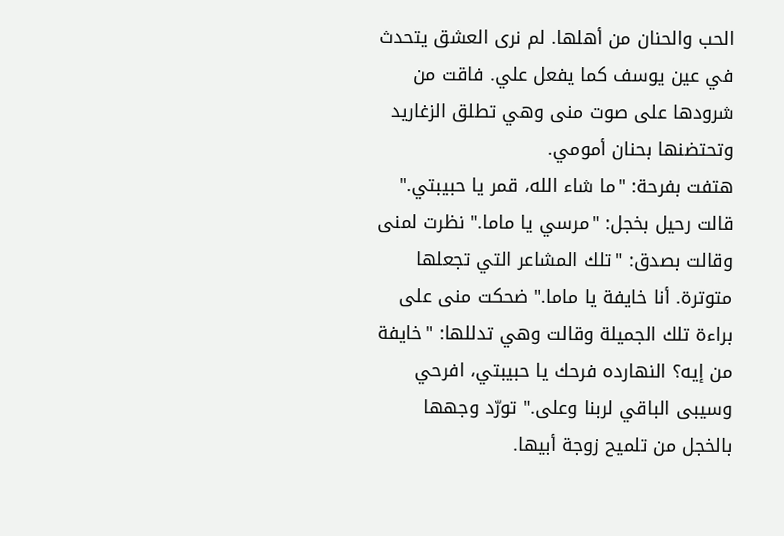الحب والحنان من أهلها. لم نرى العشق يتحدث في عين يوسف كما يفعل علي. فاقت من شرودها على صوت منى وهي تطلق الزغاريد وتحتضنها بحنان أمومي.
هتفت بفرحة: "ما شاء الله، قمر يا حبيبتي." قالت رحيل بخجل: "مرسي يا ماما." نظرت لمنى وقالت بصدق: "تلك المشاعر التي تجعلها متوترة. أنا خايفة يا ماما." ضحكت منى على براءة تلك الجميلة وقالت وهي تدللها: "خايفة من إيه؟ النهارده فرحك يا حبيبتي، افرحي وسيبى الباقي لربنا وعلى." تورّد وجهها بالخجل من تلميح زوجة أبيها.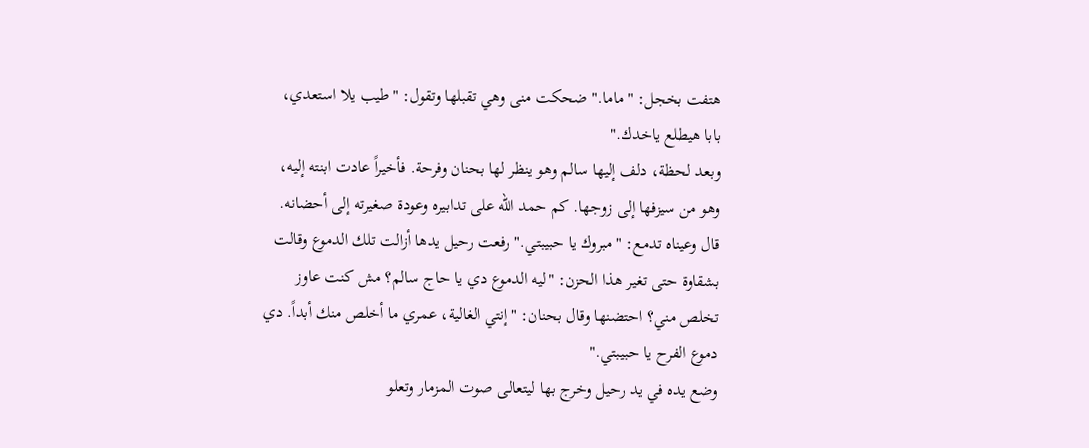هتفت بخجل: "ماما." ضحكت منى وهي تقبلها وتقول: "طيب يلا استعدي، بابا هيطلع ياخدك."
وبعد لحظة، دلف إليها سالم وهو ينظر لها بحنان وفرحة. فأخيراً عادت ابنته إليه، وهو من سيزفها إلى زوجها. كم حمد الله على تدابيره وعودة صغيرته إلى أحضانه. قال وعيناه تدمع: "مبروك يا حبيبتي." رفعت رحيل يدها أزالت تلك الدموع وقالت بشقاوة حتى تغير هذا الحزن: "ليه الدموع دي يا حاج سالم؟ مش كنت عاوز تخلص مني؟ احتضنها وقال بحنان: "إنتي الغالية، عمري ما أخلص منك أبداً. دي دموع الفرح يا حبيبتي."
وضع يده في يد رحيل وخرج بها ليتعالى صوت المزمار وتعلو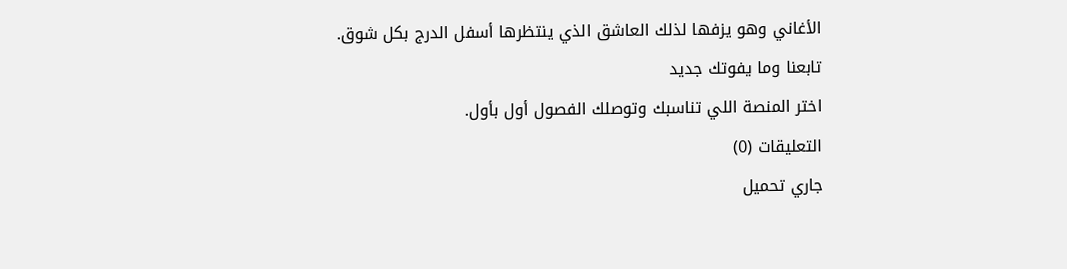الأغاني وهو يزفها لذلك العاشق الذي ينتظرها أسفل الدرج بكل شوق.
تابعنا وما يفوتك جديد
اختر المنصة اللي تناسبك وتوصلك الفصول أول بأول.
التعليقات (0)
جاري تحميل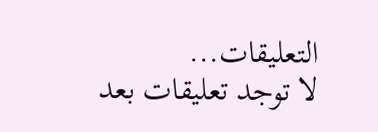التعليقات...
لا توجد تعليقات بعد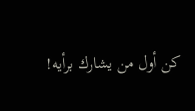كن أول من يشارك برأيه!